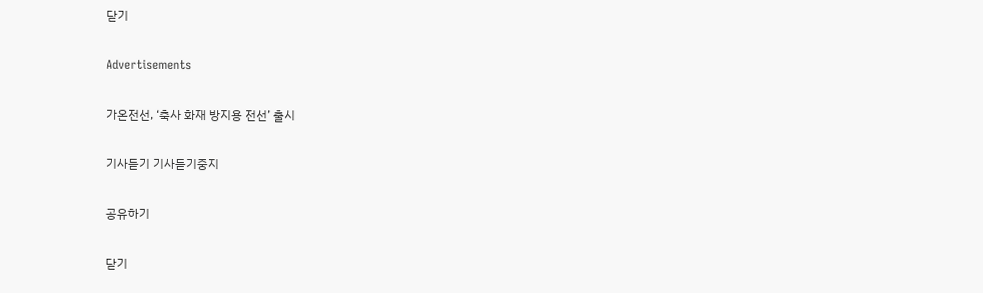닫기

Advertisements

가온전선, ‘축사 화재 방지용 전선’ 출시

기사듣기 기사듣기중지

공유하기

닫기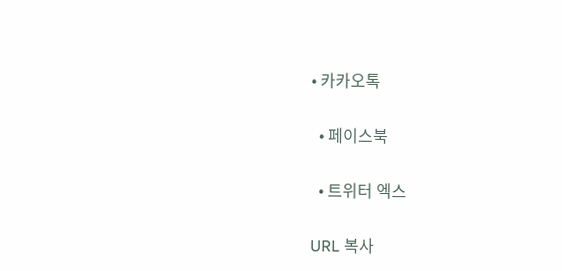• 카카오톡

  • 페이스북

  • 트위터 엑스

URL 복사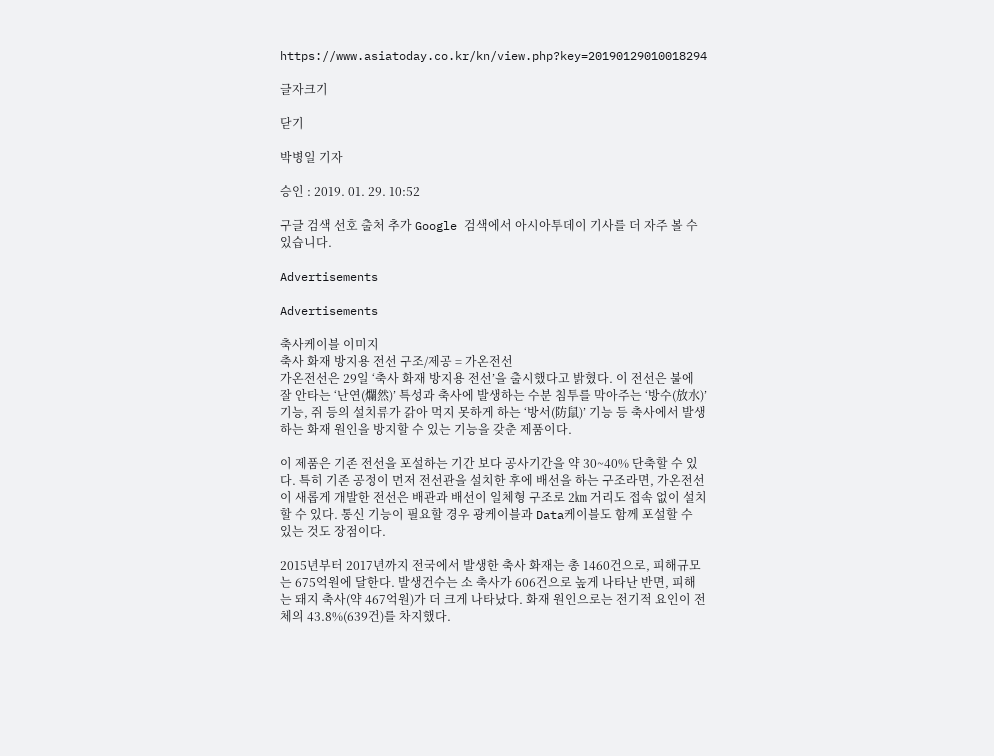https://www.asiatoday.co.kr/kn/view.php?key=20190129010018294

글자크기

닫기

박병일 기자

승인 : 2019. 01. 29. 10:52

구글 검색 선호 출처 추가 Google 검색에서 아시아투데이 기사를 더 자주 볼 수 있습니다.

Advertisements

Advertisements

축사케이블 이미지
축사 화재 방지용 전선 구조/제공 = 가온전선
가온전선은 29일 ‘축사 화재 방지용 전선’을 출시했다고 밝혔다. 이 전선은 불에 잘 안타는 ‘난연(爛然)’ 특성과 축사에 발생하는 수분 침투를 막아주는 ‘방수(放水)’ 기능, 쥐 등의 설치류가 갉아 먹지 못하게 하는 ‘방서(防鼠)’ 기능 등 축사에서 발생하는 화재 원인을 방지할 수 있는 기능을 갖춘 제품이다.

이 제품은 기존 전선을 포설하는 기간 보다 공사기간을 약 30~40% 단축할 수 있다. 특히 기존 공정이 먼저 전선관을 설치한 후에 배선을 하는 구조라면, 가온전선이 새롭게 개발한 전선은 배관과 배선이 일체형 구조로 2㎞ 거리도 접속 없이 설치할 수 있다. 통신 기능이 필요할 경우 광케이블과 Data케이블도 함께 포설할 수 있는 것도 장점이다.

2015년부터 2017년까지 전국에서 발생한 축사 화재는 총 1460건으로, 피해규모는 675억원에 달한다. 발생건수는 소 축사가 606건으로 높게 나타난 반면, 피해는 돼지 축사(약 467억원)가 더 크게 나타났다. 화재 원인으로는 전기적 요인이 전체의 43.8%(639건)를 차지했다.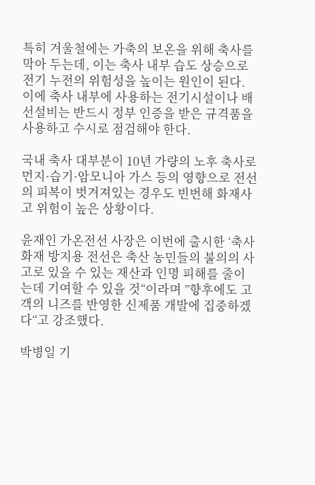특히 겨울철에는 가축의 보온을 위해 축사를 막아 두는데, 이는 축사 내부 습도 상승으로 전기 누전의 위험성을 높이는 원인이 된다. 이에 축사 내부에 사용하는 전기시설이나 배선설비는 반드시 정부 인증을 받은 규격품을 사용하고 수시로 점검해야 한다.

국내 축사 대부분이 10년 가량의 노후 축사로 먼지·습기·암모니아 가스 등의 영향으로 전선의 피복이 벗겨져있는 경우도 빈번해 화재사고 위험이 높은 상황이다.

윤재인 가온전선 사장은 이번에 출시한 ‘축사 화재 방지용 전선은 축산 농민들의 불의의 사고로 있을 수 있는 재산과 인명 피해를 줄이는데 기여할 수 있을 것“이라며 ”향후에도 고객의 니즈를 반영한 신제품 개발에 집중하겠다“고 강조했다.

박병일 기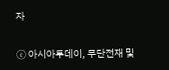자

ⓒ 아시아투데이, 무단전재 및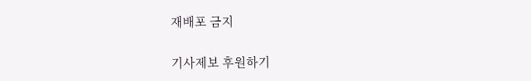재배포 금지

기사제보 후원하기